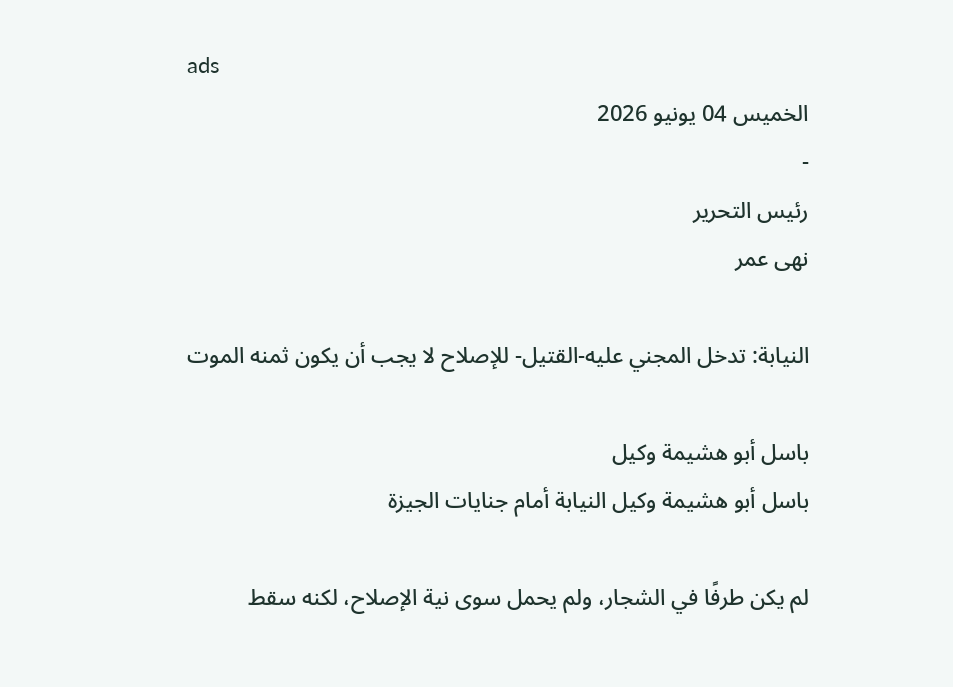ads
الخميس 04 يونيو 2026
-
رئيس التحرير
نهى عمر

النيابة: تدخل المجني عليه-القتيل- للإصلاح لا يجب أن يكون ثمنه الموت

باسل أبو هشيمة وكيل
باسل أبو هشيمة وكيل النيابة أمام جنايات الجيزة

لم يكن طرفًا في الشجار، ولم يحمل سوى نية الإصلاح، لكنه سقط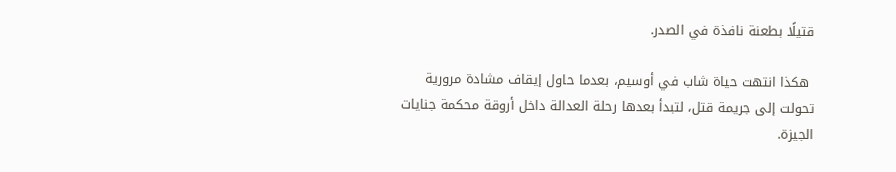قتيلًا بطعنة نافذة في الصدر.

 هكذا انتهت حياة شاب في أوسيم، بعدما حاول إيقاف مشادة مرورية تحولت إلى جريمة قتل، لتبدأ بعدها رحلة العدالة داخل أروقة محكمة جنايات الجيزة.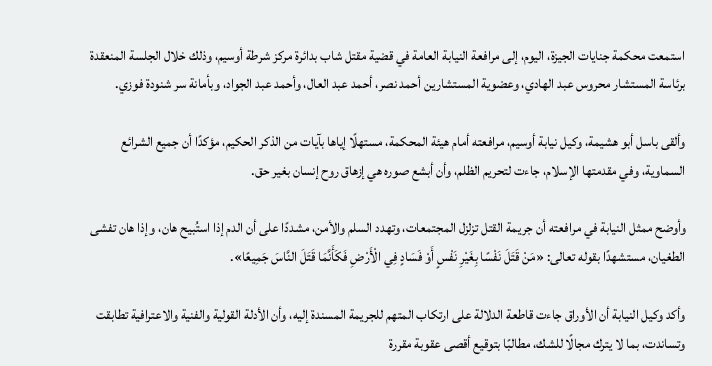استمعت محكمة جنايات الجيزة، اليوم، إلى مرافعة النيابة العامة في قضية مقتل شاب بدائرة مركز شرطة أوسيم، وذلك خلال الجلسة المنعقدة برئاسة المستشار محروس عبد الهادي، وعضوية المستشارين أحمد نصر، أحمد عبد العال، وأحمد عبد الجواد، وبأمانة سر شنودة فوزي.

وألقى باسل أبو هشيمة، وكيل نيابة أوسيم، مرافعته أمام هيئة المحكمة، مستهلًا إياها بآيات من الذكر الحكيم، مؤكدًا أن جميع الشرائع السماوية، وفي مقدمتها الإسلام، جاءت لتحريم الظلم، وأن أبشع صوره هي إزهاق روح إنسان بغير حق.

وأوضح ممثل النيابة في مرافعته أن جريمة القتل تزلزل المجتمعات، وتهدد السلم والأمن، مشددًا على أن الدم إذا استُبيح هان، وإذا هان تفشى الطغيان، مستشهدًا بقوله تعالى: «مَنْ قَتَلَ نَفْسًا بِغَيْرِ نَفْسٍ أَوْ فَسَادٍ فِي الْأَرْضِ فَكَأَنَّمَا قَتَلَ النَّاسَ جَمِيعًا».

وأكد وكيل النيابة أن الأوراق جاءت قاطعة الدلالة على ارتكاب المتهم للجريمة المسندة إليه، وأن الأدلة القولية والفنية والاعترافية تطابقت وتساندت، بما لا يترك مجالًا للشك، مطالبًا بتوقيع أقصى عقوبة مقررة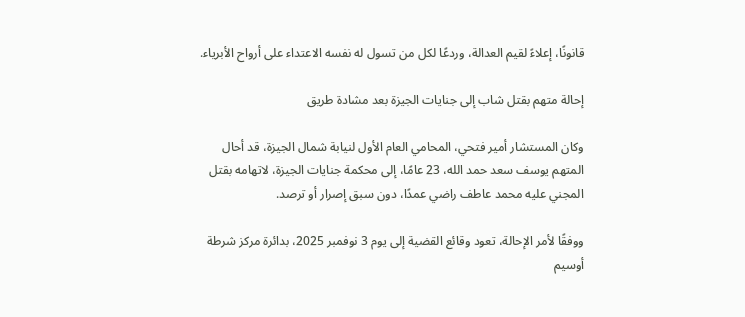قانونًا، إعلاءً لقيم العدالة، وردعًا لكل من تسول له نفسه الاعتداء على أرواح الأبرياء.

إحالة متهم بقتل شاب إلى جنايات الجيزة بعد مشادة طريق

وكان المستشار أمير فتحي، المحامي العام الأول لنيابة شمال الجيزة، قد أحال المتهم يوسف سعد حمد الله، 23 عامًا، إلى محكمة جنايات الجيزة، لاتهامه بقتل المجني عليه محمد عاطف راضي عمدًا، دون سبق إصرار أو ترصد.

ووفقًا لأمر الإحالة، تعود وقائع القضية إلى يوم 3 نوفمبر 2025، بدائرة مركز شرطة أوسيم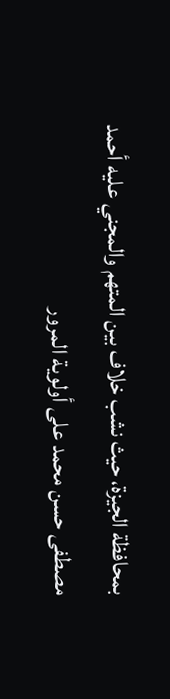بمحافظة الجيزة، حيث نشب خلاف بين المتهم والمجني عليه أحمد مصطفى حسن محمد على أولوية المرور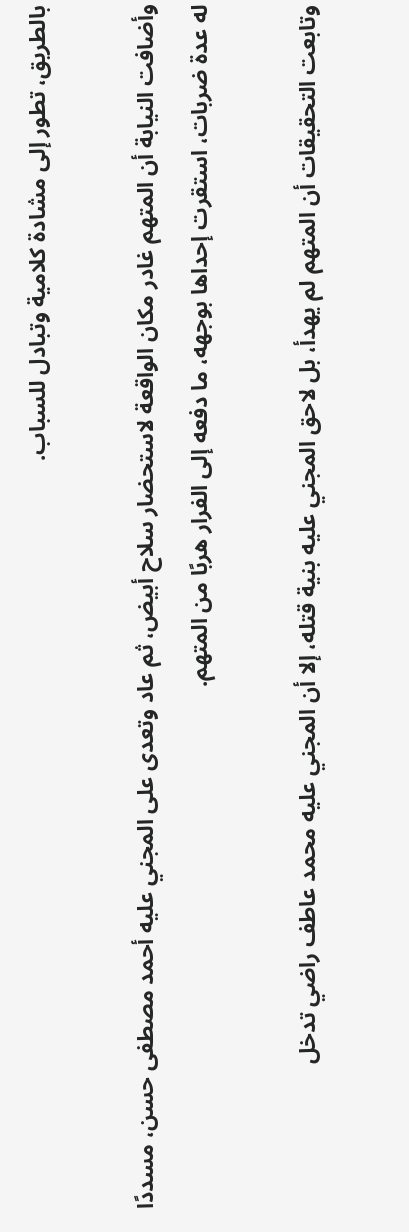بالطريق، تطور إلى مشادة كلامية وتبادل للسباب.

وأضافت النيابة أن المتهم غادر مكان الواقعة لاستحضار سلاح أبيض، ثم عاد وتعدى على المجني عليه أحمد مصطفى حسن، مسددًا له عدة ضربات، استقرت إحداها بوجهه، ما دفعه إلى الفرار هربًا من المتهم.

وتابعت التحقيقات أن المتهم لم يهدأ، بل لاحق المجني عليه بنية قتله، إلا أن المجني عليه محمد عاطف راضي تدخل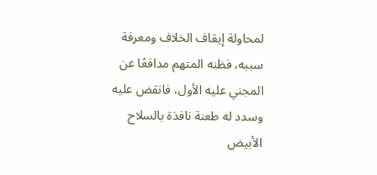لمحاولة إيقاف الخلاف ومعرفة سببه، فظنه المتهم مدافعًا عن المجني عليه الأول، فانقض عليه وسدد له طعنة نافذة بالسلاح الأبيض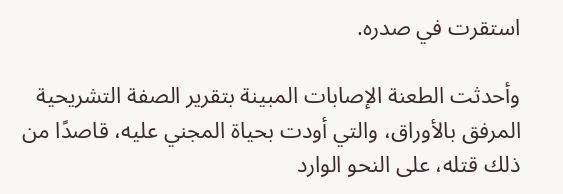استقرت في صدره.

وأحدثت الطعنة الإصابات المبينة بتقرير الصفة التشريحية المرفق بالأوراق، والتي أودت بحياة المجني عليه، قاصدًا من ذلك قتله، على النحو الوارد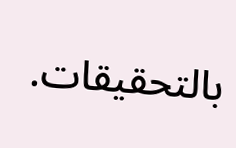بالتحقيقات.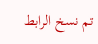تم نسخ الرابط